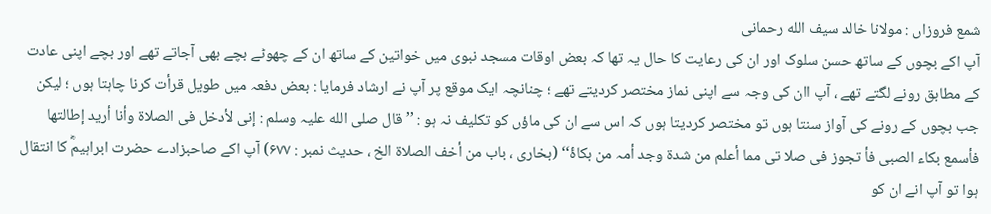شمع فروزاں : مولانا خالد سیف الله رحمانی
آپ اکے بچوں کے ساتھ حسن سلوک اور ان کی رعایت کا حال یہ تھا کہ بعض اوقات مسجد نبوی میں خواتین کے ساتھ ان کے چھوٹے بچے بھی آجاتے تھے اور بچے اپنی عادت کے مطابق رونے لگتے تھے ، آپ اان کی وجہ سے اپنی نماز مختصر کردیتے تھے ؛ چنانچہ ایک موقع پر آپ نے ارشاد فرمایا : بعض دفعہ میں طویل قرأت کرنا چاہتا ہوں ؛ لیکن جب بچوں کے رونے کی آواز سنتا ہوں تو مختصر کردیتا ہوں کہ اس سے ان کی ماؤں کو تکلیف نہ ہو : ’’ قال صلی الله علیہ وسلم : إنی لأدخل فی الصلاۃ وأنا أرید إطالتھا فأسمع بکاء الصبی فأ تجوز فی صلا تی مما أعلم من شدۃ وجد أمہ من بکاۂ‘‘ (بخاری ، باب من أخف الصلاۃ الخ ، حدیث نمبر : ۶۷۷) آپ اکے صاحبزادے حضرت ابراہیمؓ کا انتقال ہوا تو آپ انے ان کو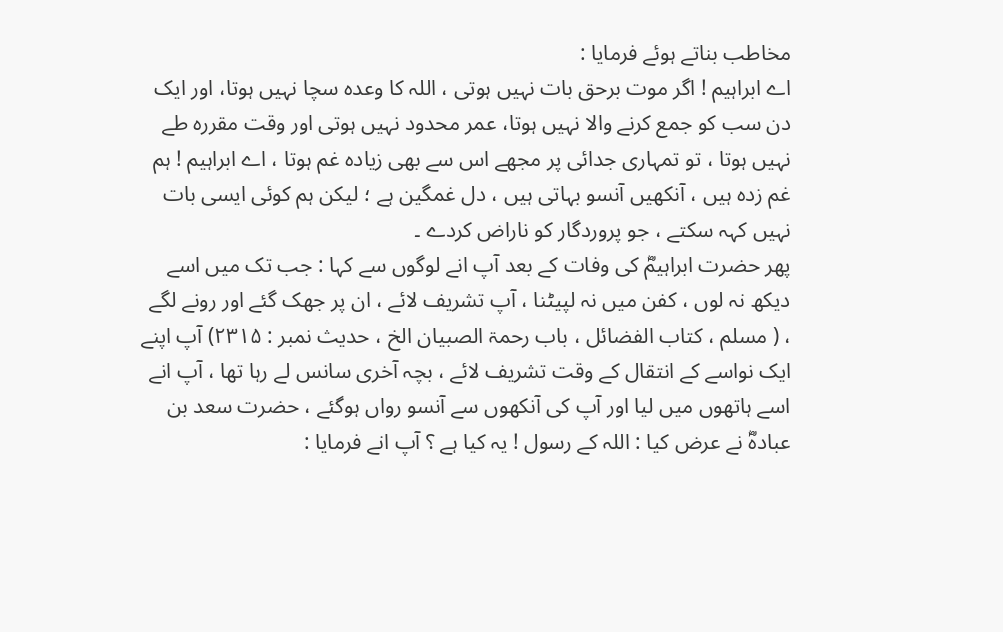مخاطب بناتے ہوئے فرمایا :
اے ابراہیم ! اگر موت برحق بات نہیں ہوتی ، اللہ کا وعدہ سچا نہیں ہوتا، اور ایک دن سب کو جمع کرنے والا نہیں ہوتا، عمر محدود نہیں ہوتی اور وقت مقررہ طے نہیں ہوتا ، تو تمہاری جدائی پر مجھے اس سے بھی زیادہ غم ہوتا ، اے ابراہیم ! ہم غم زدہ ہیں ، آنکھیں آنسو بہاتی ہیں ، دل غمگین ہے ؛ لیکن ہم کوئی ایسی بات نہیں کہہ سکتے ، جو پروردگار کو ناراض کردے ۔
پھر حضرت ابراہیمؓ کی وفات کے بعد آپ انے لوگوں سے کہا : جب تک میں اسے دیکھ نہ لوں ، کفن میں نہ لپیٹنا ، آپ تشریف لائے ، ان پر جھک گئے اور رونے لگے ، ( مسلم ، کتاب الفضائل ، باب رحمۃ الصبیان الخ ، حدیث نمبر : ۲۳۱۵) آپ اپنے ایک نواسے کے انتقال کے وقت تشریف لائے ، بچہ آخری سانس لے رہا تھا ، آپ انے اسے ہاتھوں میں لیا اور آپ کی آنکھوں سے آنسو رواں ہوگئے ، حضرت سعد بن عبادہؓ نے عرض کیا : اللہ کے رسول ! یہ کیا ہے ؟ آپ انے فرمایا :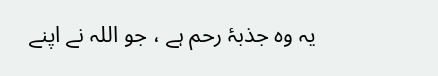یہ وہ جذبۂ رحم ہے ، جو اللہ نے اپنے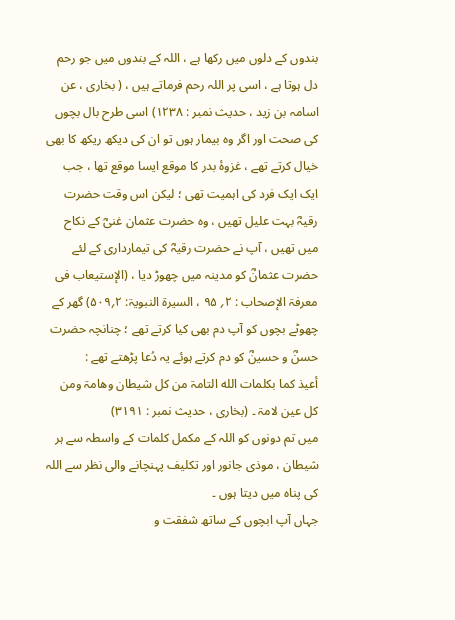بندوں کے دلوں میں رکھا ہے ، اللہ کے بندوں میں جو رحم دل ہوتا ہے ، اسی پر اللہ رحم فرماتے ہیں ، ( بخاری ، عن اسامہ بن زید ، حدیث نمبر : ۱۲۳۸) اسی طرح بال بچوں کی صحت اور اگر وہ بیمار ہوں تو ان کی دیکھ ریکھ کا بھی خیال کرتے تھے ، غزوۂ بدر کا موقع ایسا موقع تھا ، جب ایک ایک فرد کی اہمیت تھی ؛ لیکن اس وقت حضرت رقیہؓ بہت علیل تھیں ، وہ حضرت عثمان غنیؓ کے نکاح میں تھیں ، آپ نے حضرت رقیہؓ کی تیمارداری کے لئے حضرت عثمانؓ کو مدینہ میں چھوڑ دیا ، (الإستیعاب فی معرفۃ الإصحاب : ۲؍ ۹۵ ، السیرۃ النبویۃ: ۲؍۵۰۹) گھر کے چھوٹے بچوں کو آپ دم بھی کیا کرتے تھے ؛ چنانچہ حضرت حسنؓ و حسینؓ کو دم کرتے ہوئے یہ دُعا پڑھتے تھے :
أعیذ کما بکلمات الله التامۃ من کل شیطان وھامۃ ومن کل عین لامۃ ۔ (بخاری ، حدیث نمبر : ۳۱۹۱)
میں تم دونوں کو اللہ کے مکمل کلمات کے واسطہ سے ہر شیطان ، موذی جانور اور تکلیف پہنچانے والی نظر سے اللہ کی پناہ میں دیتا ہوں ۔
جہاں آپ ابچوں کے ساتھ شفقت و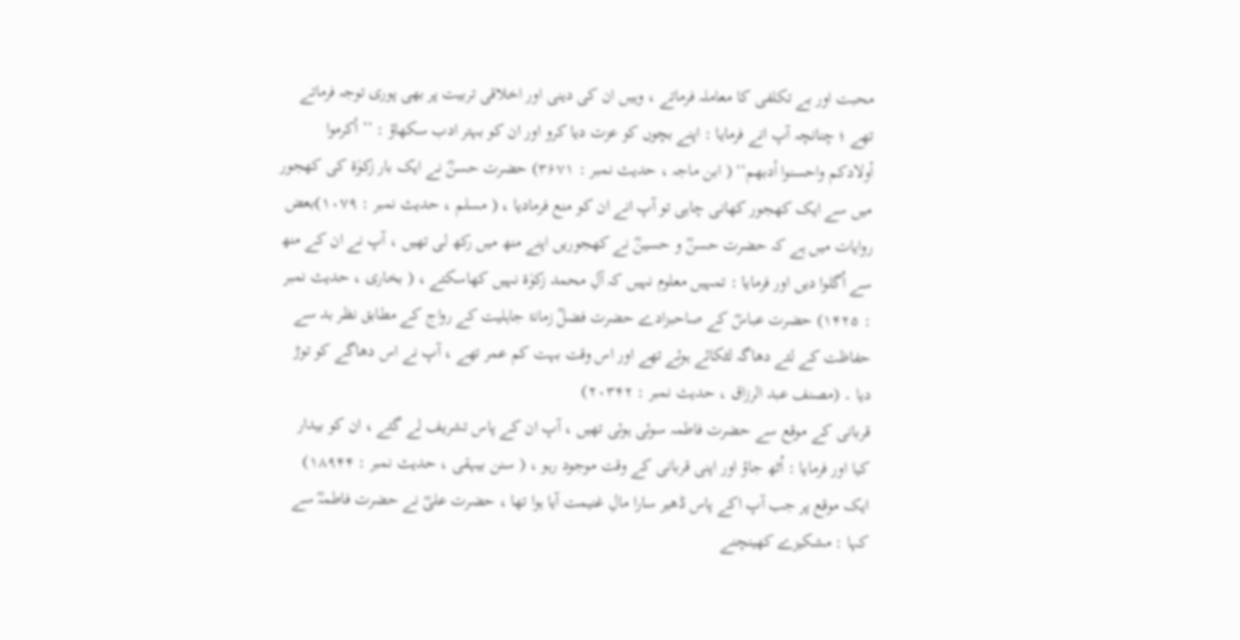محبت اور بے تکلفی کا معاملہ فرماتے ، وہیں ان کی دینی اور اخلاقی تربیت پر بھی پوری توجہ فرماتے تھے ؛ چنانچہ آپ انے فرمایا : اپنے بچوں کو عزت دیا کرو اور ان کو بہتر ادب سکھاؤ : ’’ أکرموا أولادکم واحسنوا أدبھم‘‘ ( ابن ماجہ ، حدیث نمبر : ۳۶۷۱) حضرت حسنؓ نے ایک بار زکوٰۃ کی کھجور میں سے ایک کھجور کھانی چاہی تو آپ انے ان کو منع فرمادیا ، ( مسلم ، حدیث نمبر : ۱۰۷۹)بعض روایات میں ہے کہ حضرت حسنؓ و حسینؓ نے کھجوریں اپنے منھ میں رکھ لی تھیں ، آپ نے ان کے منھ سے اُگلوا دیں اور فرمایا : تمہیں معلوم نہیں کہ آلِ محمد زکوٰۃ نہیں کھاسکتے ، ( بخاری ، حدیث نمبر : ۱۴۲۵) حضرت عباسؓ کے صاحبزادے حضرت فضلؓ زمانۂ جاہلیت کے رواج کے مطابق نظر بد سے حفاظت کے لئے دھاگہ لٹکائے ہوئے تھے اور اس وقت بہت کم عمر تھے ، آپ نے اس دھاگے کو توڑ دیا ۔ (مصنف عبد الرزاق ، حدیث نمبر : ۲۰۳۴۲)
قربانی کے موقع سے حضرت فاطمہ سوئی ہوئی تھیں ، آپ ان کے پاس تشریف لے گئے ، ان کو بیدار کیا اور فرمایا : اُٹھ جاؤ اور اپنی قربانی کے وقت موجود رہو ، ( سنن بیہقی ، حدیث نمبر : ۱۸۹۴۴) ایک موقع پر جب آپ اکے پاس ڈھیر سارا مالِ غنیمت آیا ہوا تھا ، حضرت علیؓ نے حضرت فاطمہؓ سے کہا : مشکیزے کھینچنے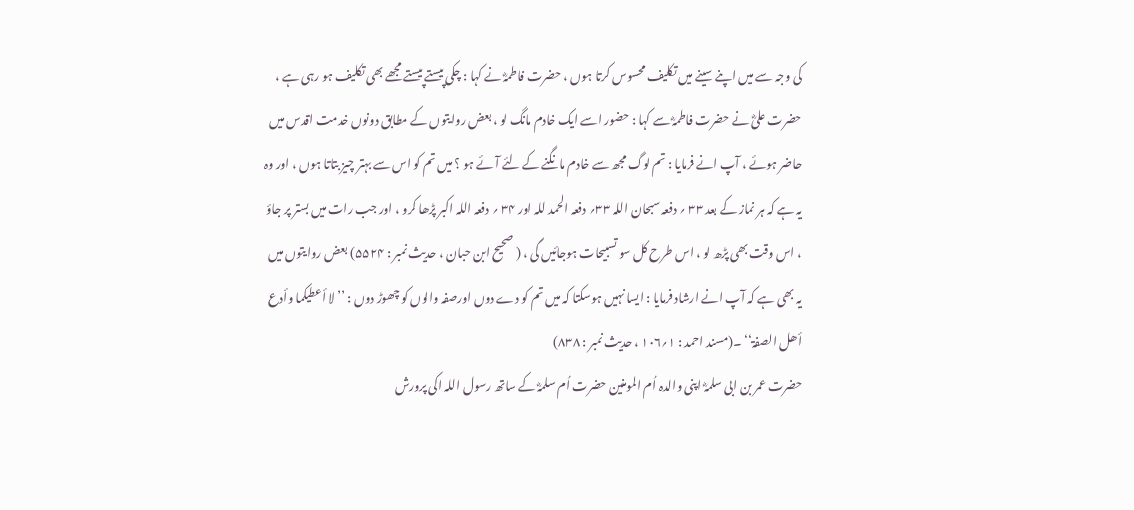کی وجہ سے میں اپنے سینے میں تکلیف محسوس کرتا ہوں ، حضرت فاطمہؓ نے کہا : چکی پیستے پیستے مجھے بھی تکلیف ہو رہی ہے ، حضرت علیؓ نے حضرت فاطمہؓ سے کہا : حضور اسے ایک خادم مانگ لو ، بعض روایتوں کے مطابق دونوں خدمت اقدس میں حاضر ہوئے ، آپ انے فرمایا : تم لوگ مجھ سے خادم مانگنے کے لئے آئے ہو ؟ میں تم کو اس سے بہتر چیز بتاتا ہوں ، اور وہ یہ ہے کہ ہر نماز کے بعد ۳۳ ؍ دفعہ سبحان اللہ ۳۳؍ دفعہ الحمد للہ اور ۳۴ ؍ دفعہ اللہ اکبر پڑھا کرو ، اور جب رات میں بستر پر جاؤ ، اس وقت بھی پڑھ لو ، اس طرح کل سو تسبیحات ہوجائیں گی ، ( صحیح ابن حبان ، حدیث نمبر : ۵۵۲۴) بعض روایتوں میں یہ بھی ہے کہ آپ انے ارشاد فرمایا : ایسا نہیں ہوسکتا کہ میں تم کو دے دوں اورصفہ والوں کو چھوڑ دوں : ’’لا أعطیکما وأدع أھل الصفۃ‘‘ ۔(مسند احمد : ۱؍۱۰۶ ، حدیث نمبر : ۸۳۸)
حضرت عمر بن ابی سلمہؓ اپنی والدہ اُم المومنین حضرت اُم سلمہؓ کے ساتھ رسول اللہ اکی پرورش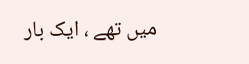میں تھے ، ایک بار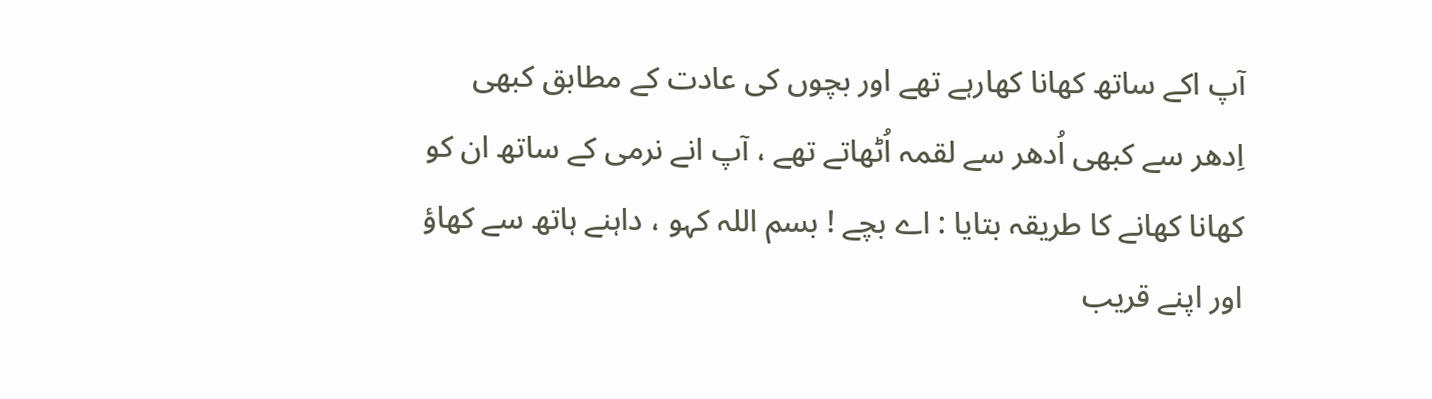آپ اکے ساتھ کھانا کھارہے تھے اور بچوں کی عادت کے مطابق کبھی اِدھر سے کبھی اُدھر سے لقمہ اُٹھاتے تھے ، آپ انے نرمی کے ساتھ ان کو کھانا کھانے کا طریقہ بتایا : اے بچے ! بسم اللہ کہو ، داہنے ہاتھ سے کھاؤ اور اپنے قریب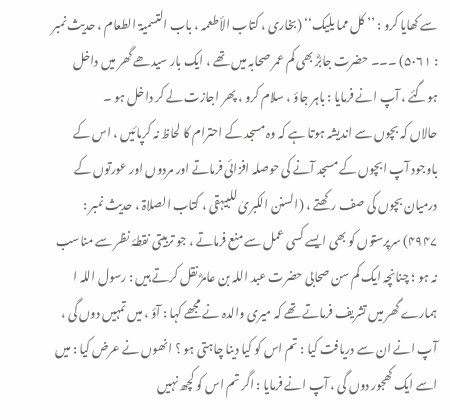سے کھایا کرو : ’’ کل مما یلیک‘‘ (بخاری ، کتاب الأطعمہ ، باب التسمیۃ الطعام ، حدیث نمبر : ۵۰۶۱) ۔۔۔ حضرت جابرؓ بھی کم عمر صحابہ میں تھے ، ایک بار سیدھے گھر میں داخل ہوگئے ، آپ انے فرمایا : باہر جاؤ ، سلام کرو ، پھر اجازت لے کر داخل ہو ۔
حالاں کہ بچوں سے اندیشہ ہوتا ہے کہ وہ مسجد کے احترام کا لحاظ نہ کرپائیں ، اس کے باوجود آپ ابچوں کے مسجد آنے کی حوصلہ افزائی فرماتے اور مردوں اور عورتوں کے درمیان بچوں کی صف رکھتے ، (السنن الکبریٰ للبیہقی ، کتاب الصلاۃ ، حدیث نمبر : ۴۹۴۷) سرپرستوں کو بھی ایسے کسی عمل سے منع فرماتے ، جو تربیتی نقطۂ نظر سے مناسب نہ ہو ؛ چنانچہ ایک کم سن صحابی حضرت عبد اللہ بن عامرؓ نقل کرتے ہیں : رسول اللہ ا ہمارے گھر میں تشریف فرماتے تھے کہ میری والدہ نے مجھے کہا : آؤ ، میں تمہیں دوں گی ، آپ انے ان سے دریافت کیا : تم اس کو کیا دینا چاہتی ہو ؟ انھوں نے عرض کیا : میں اسے ایک کھجور دوں گی ، آپ انے فرمایا : اگر تم اس کو کچھ نہیں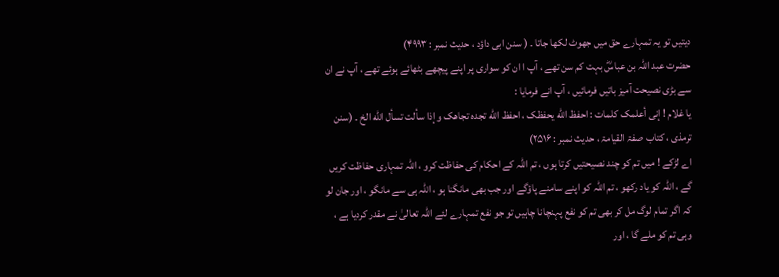دیتیں تو یہ تمہارے حق میں جھوٹ لکھا جاتا ۔ ( سنن ابی داؤد ، حدیث نمبر : ۴۹۹۳)
حضرت عبد اللہ بن عباسؓ بہت کم سن تھے ، آپ ا ان کو سواری پر اپنے پیچھے بٹھائے ہوئے تھے ، آپ نے ان سے بڑی نصیحت آمیز باتیں فرمائیں ، آپ انے فرمایا :
یا غلام ! إنی أعلمک کلمات : احفظ الله یحفظک ، احفظ الله تجدہ تجاھک و إذا سألت تسأل الله الخ ۔ (سنن ترمذی ، کتاب صفۃ القیامۃ ، حدیث نمبر : ۲۵۱۶)
اے لڑکے ! میں تم کو چند نصیحتیں کرتا ہوں ، تم اللہ کے احکام کی حفاظت کرو ، اللہ تمہاری حفاظت کریں گے ، اللہ کو یاد رکھو ، تم اللہ کو اپنے سامنے پاؤگے اور جب بھی مانگنا ہو ، اللہ ہی سے مانگو ، اور جان لو کہ اگر تمام لوگ مل کر بھی تم کو نفع پہنچانا چاہیں تو جو نفع تمہارے لئے اللہ تعالیٰ نے مقدر کردیا ہے ، وہی تم کو ملے گا ، اور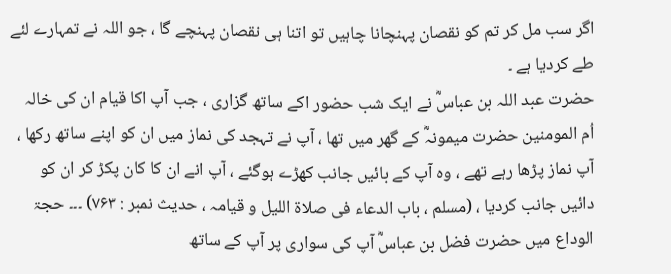اگر سب مل کر تم کو نقصان پہنچانا چاہیں تو اتنا ہی نقصان پہنچے گا ، جو اللہ نے تمہارے لئے طے کردیا ہے ۔
حضرت عبد اللہ بن عباسؓ نے ایک شب حضور اکے ساتھ گزاری ، جب آپ اکا قیام ان کی خالہ اُم المومنین حضرت میمونہؓ کے گھر میں تھا ، آپ نے تہجد کی نماز میں ان کو اپنے ساتھ رکھا ، آپ نماز پڑھا رہے تھے ، وہ آپ کے بائیں جانب کھڑے ہوگئے ، آپ انے ان کا کان پکڑ کر ان کو دائیں جانب کردیا ، (مسلم ، باب الدعاء فی صلاۃ اللیل و قیامہ ، حدیث نمبر : ۷۶۳) ۔۔۔ حجۃ الوداع میں حضرت فضل بن عباسؓ آپ کی سواری پر آپ کے ساتھ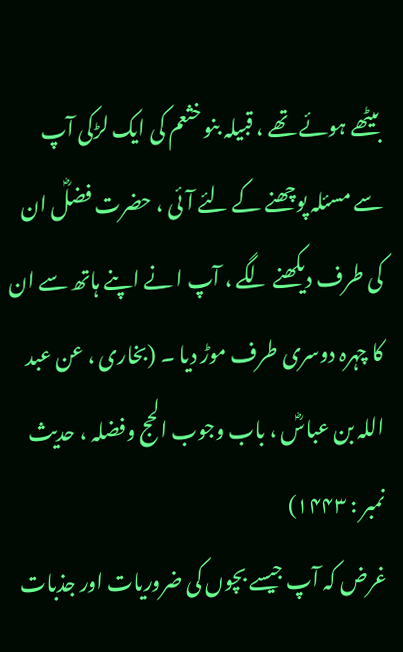بیٹھے ہوئے تھے ، قبیلہ بنو خثعم کی ایک لڑکی آپ سے مسئلہ پوچھنے کے لئے آئی ، حضرت فضلؓ ان کی طرف دیکھنے لگے ، آپ ا نے اپنے ہاتھ سے ان کا چہرہ دوسری طرف موڑ دیا ۔ (بخاری ، عن عبد اللہ بن عباسؓ ، باب وجوب الحج وفضلہ ، حدیث نمبر : ۱۴۴۳)
غرض کہ آپ جیسے بچوں کی ضروریات اور جذبات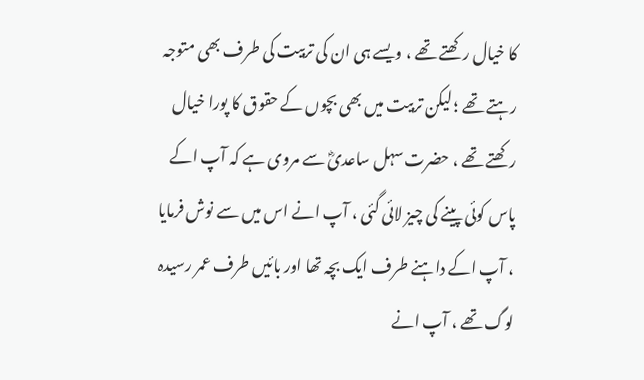کا خیال رکھتے تھے ، ویسے ہی ان کی تربیت کی طرف بھی متوجہ رہتے تھے ؛ لیکن تربیت میں بھی بچوں کے حقوق کا پورا خیال رکھتے تھے ، حضرت سہل ساعدیؓ سے مروی ہے کہ آپ اکے پاس کوئی پینے کی چیز لائی گئی ، آپ انے اس میں سے نوش فرمایا ، آپ اکے داہنے طرف ایک بچہ تھا اور بائیں طرف عمر رسیدہ لوگ تھے ، آپ انے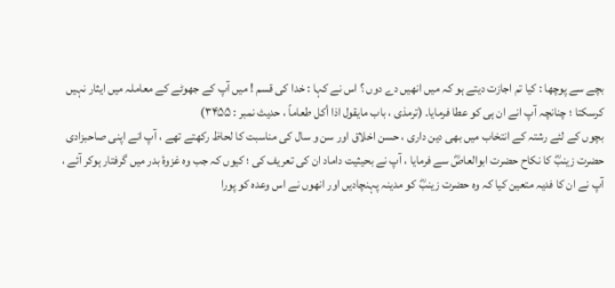بچے سے پوچھا : کیا تم اجازت دیتے ہو کہ میں انھیں دے دوں ؟ اس نے کہا : خدا کی قسم ! میں آپ کے جھوٹے کے معاملہ میں ایثار نہیں کرسکتا ؛ چنانچہ آپ انے ان ہی کو عطا فرمایا۔ (ترمذی ، باب مایقول اذا أکل طعاماً ، حدیث نمبر : ۳۴۵۵)
بچوں کے لئے رشتہ کے انتخاب میں بھی دین داری ، حسن اخلاق اور سن و سال کی مناسبت کا لحاظ رکھتے تھے ، آپ انے اپنی صاحبزادی حضرت زینبؓ کا نکاح حضرت ابوالعاصؓ سے فرمایا ، آپ نے بحیثیت داماد ان کی تعریف کی ؛ کیوں کہ جب وہ غزوۂ بدر میں گرفتار ہوکر آئے ، آپ نے ان کا فدیہ متعین کیا کہ وہ حضرت زینبؓ کو مدینہ پہنچادیں اور انھوں نے اس وعدہ کو پورا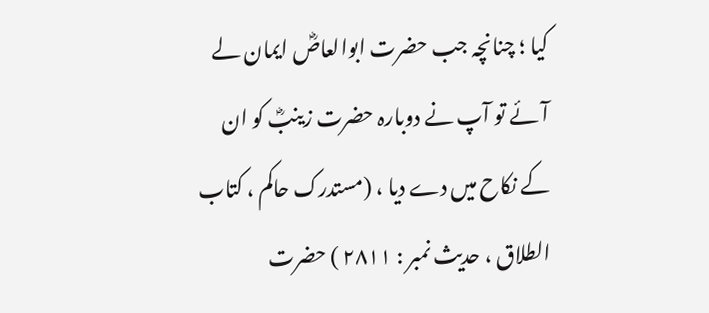کیا ؛ چنانچہ جب حضرت ابوالعاصؓ ایمان لے آئے تو آپ نے دوبارہ حضرت زینبؓ کو ان کے نکاح میں دے دیا ، (مستدرک حاکم ، کتاب الطلاق ، حدیث نمبر : ۲۸۱۱ ) حضرت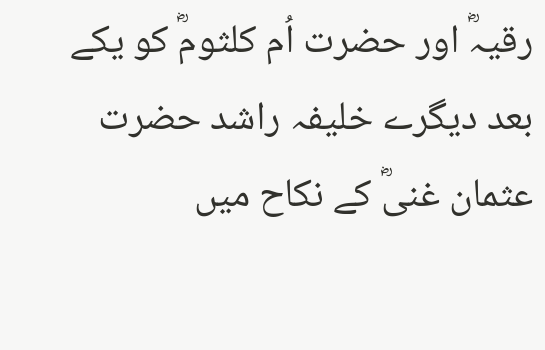رقیہؓ اور حضرت اُم کلثومؓ کو یکے بعد دیگرے خلیفہ راشد حضرت عثمان غنیؓ کے نکاح میں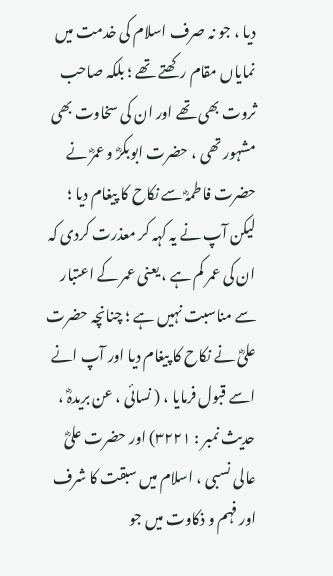دیا ، جو نہ صرف اسلام کی خدمت میں نمایاں مقام رکھتے تھے ؛ بلکہ صاحب ثروت بھی تھے اور ان کی سخاوت بھی مشہور تھی ، حضرت ابوبکرؓ و عمرؓ نے حضرت فاطمہؓ سے نکاح کا پیغام دیا ؛ لیکن آپ نے یہ کہہ کر معذرت کردی کہ ان کی عمر کم ہے ، یعنی عمر کے اعتبار سے مناسبت نہیں ہے ؛ چنانچہ حضرت علیؓ نے نکاح کا پیغام دیا اور آپ انے اسے قبول فرمایا ، ( نسائی ، عن بریدہؓ ، حدیث نمبر : ۳۲۲۱) اور حضرت علیؓ عالی نسبی ، اسلام میں سبقت کا شرف اور فہم و ذکاوت میں جو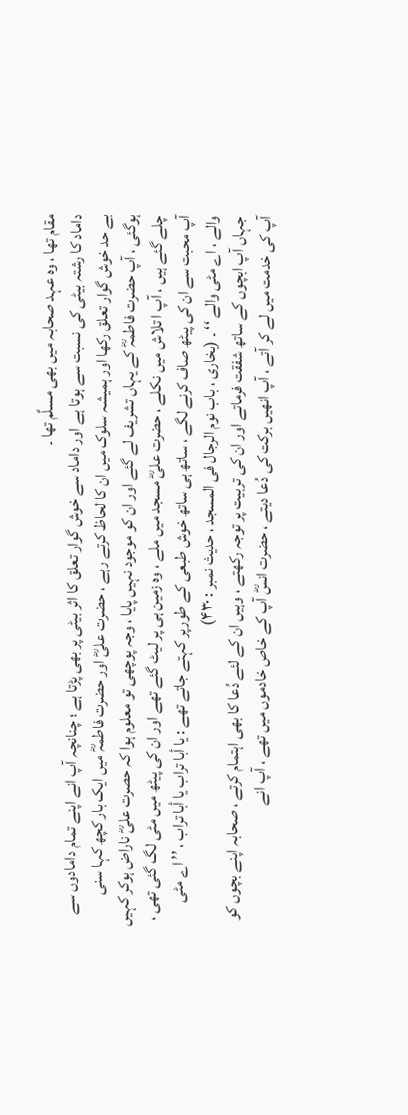مقام تھا ، وہ عہد صحابہ میں بھی مسلَّم تھا ۔
داماد کا رشتہ بیٹی کی نسبت سے ہوتا ہے اور داماد سے خوش گوار تعلق کا اثر بیٹی پر بھی پڑتا ہے ؛ چنانچہ آپ انے اپنے تمام دامادوں سے بے حد خوش گوار تعلق رکھا اور ہمیشہ سلوک میں ان کا لحاظ کرتے رہے ، حضرت علیؓ اور حضرت فاطمہؓ میں ایک بار کچھ کہا سنی ہوگئی ، آپ حضرت فاطمہؓ کے یہاں تشریف لے گئے اور ان کو موجود نہیں پایا ، وجہ پوچھی تو معلوم ہوا کہ حصرت علیؓ ناراض ہوکر کہیں چلے گئے ہیں ، آپ ا تلاش میں نکلے ، حضرت علیؓ مسجد میں ملے ، وہ زمین ہی پر لیٹ گئے تھے اور ان کی پیٹھ میں مٹی لگ گئی تھی ، آپ محبت سے ان کی پیٹھ صاف کرنے لگے ، ساتھ ہی ساتھ خوش طبعی کے طورپر کہتے جاتے تھے : یا أبا تراب یا أبا تراب ، ’’ اے مٹی والے ، اے مٹی والے ‘‘ ۔ (بخاری ، باب نوم الرجال فی المسجد ، حدیث نمبر : ۴۳۰)
جہاں آپ ابچوں کے ساتھ شفقت فرماتے اور ان کی تربیت پر توجہ رکھتے ، وہیں ان کے لئے دُعا کا بھی اہتمام کرتے ، صحابہ اپنے بچوں کو آپ کی خدمت میں لے کر آتے ، آپ انھیں برکت کی دُعا دیتے ، حضرت انسؓ آپ کے خاص خادموں میں تھے ، آپ انے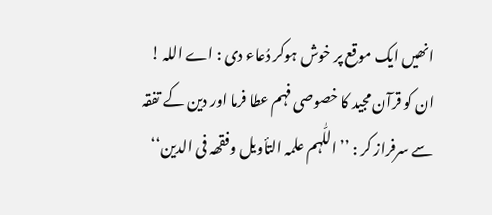انھیں ایک موقع پر خوش ہوکر دُعاء دی : اے اللہ ! ان کو قرآن مجید کا خصوصی فہم عطا فرما اور دین کے تفقہ سے سرفراز کر : ’’ اللّٰہم علمہ التأویل وفقھہ فی الدین‘‘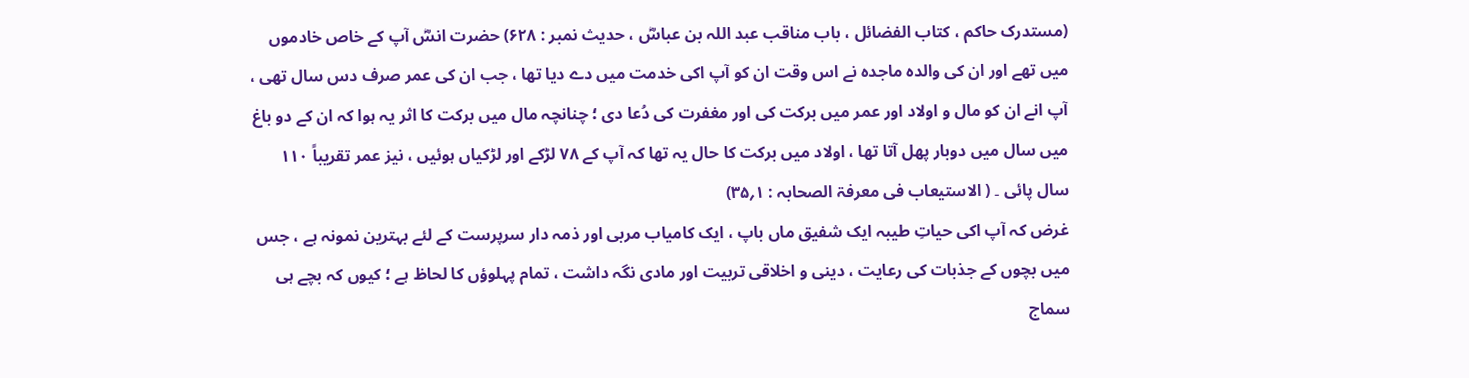(مستدرک حاکم ، کتاب الفضائل ، باب مناقب عبد اللہ بن عباسؓ ، حدیث نمبر : ۶۲۸) حضرت انسؓ آپ کے خاص خادموں میں تھے اور ان کی والدہ ماجدہ نے اس وقت ان کو آپ اکی خدمت میں دے دیا تھا ، جب ان کی عمر صرف دس سال تھی ، آپ انے ان کو مال و اولاد اور عمر میں برکت کی اور مغفرت کی دُعا دی ؛ چنانچہ مال میں برکت کا اثر یہ ہوا کہ ان کے دو باغ میں سال میں دوبار پھل آتا تھا ، اولاد میں برکت کا حال یہ تھا کہ آپ کے ۷۸ لڑکے اور لڑکیاں ہوئیں ، نیز عمر تقریباً ۱۱۰ سال پائی ۔ ( الاستیعاب فی معرفۃ الصحابہ : ۱؍۳۵)
غرض کہ آپ اکی حیاتِ طیبہ ایک شفیق ماں باپ ، ایک کامیاب مربی اور ذمہ دار سرپرست کے لئے بہترین نمونہ ہے ، جس میں بچوں کے جذبات کی رعایت ، دینی و اخلاقی تربیت اور مادی نگہ داشت ، تمام پہلوؤں کا لحاظ ہے ؛ کیوں کہ بچے ہی سماج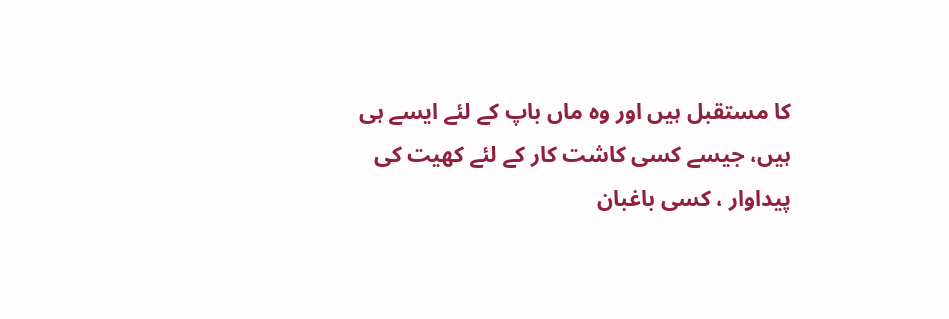کا مستقبل ہیں اور وہ ماں باپ کے لئے ایسے ہی ہیں، جیسے کسی کاشت کار کے لئے کھیت کی پیداوار ، کسی باغبان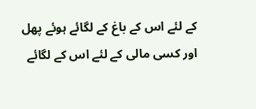کے لئے اس کے باغ کے لگائے ہوئے پھل اور کسی مالی کے لئے اس کے لگائے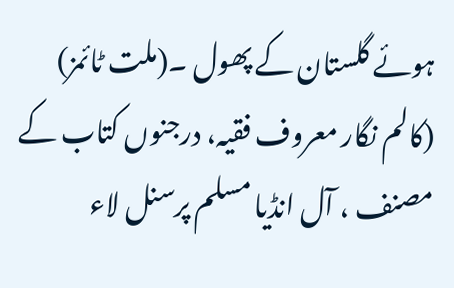ہوئے گلستان کے پھول ۔(ملت ٹائمز)
(کالم نگار معروف فقیہ، درجنوں کتاب کے مصنف ، آل انڈیا مسلم پرسنل لاء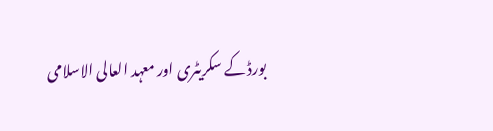بورڈ کے سکریٹری اور معہد العالی الاسلامی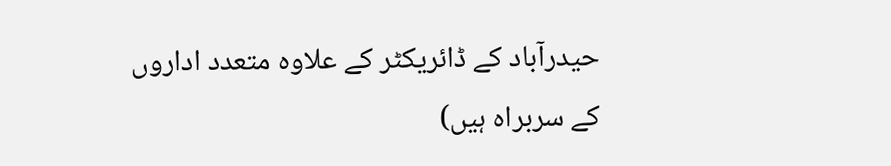حیدرآباد کے ڈائریکٹر کے علاوہ متعدد اداروں کے سربراہ ہیں)